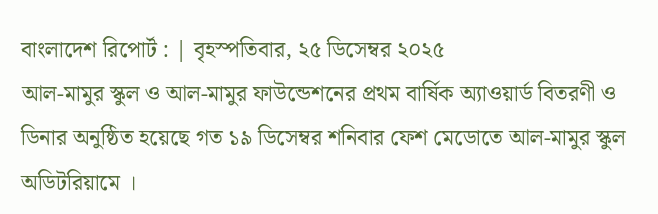বাংলাদেশ রিপোর্ট : | বৃহস্পতিবার, ২৫ ডিসেম্বর ২০২৫
আল-মামুর স্কুল ও আল-মামুর ফাউন্ডেশনের প্রথম বার্ষিক অ্যাওয়ার্ড বিতরণী ও ডিনার অনুষ্ঠিত হয়েছে গত ১৯ ডিসেম্বর শনিবার ফেশ মেডোতে আল-মামুর স্কুল অডিটরিয়ামে ।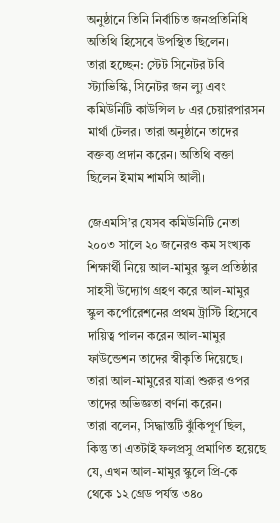অনুষ্ঠানে তিনি নির্বাচিত জনপ্রতিনিধি অতিথি হিসেবে উপস্থিত ছিলেন।
তারা হচ্ছেন: স্টেট সিনেটর টবি স্ট্যাভিস্কি, সিনেটর জন ল্যু এবং কমিউনিটি কাউন্সিল ৮ এর চেয়ারপারসন মার্থা টেলর। তারা অনুষ্ঠানে তাদের বক্তব্য প্রদান করেন। অতিথি বক্তা ছিলেন ইমাম শামসি আলী।

জেএমসি’র যেসব কমিউনিটি নেতা ২০০৩ সালে ২০ জনেরও কম সংখ্যক শিক্ষার্থী নিয়ে আল-মামুর স্কুল প্রতিষ্ঠার সাহসী উদ্যোগ গ্রহণ করে আল-মামুর স্কুল কর্পোরেশনের প্রথম ট্রাস্টি হিসেবে দায়িত্ব পালন করেন আল-মামুর ফাউন্ডেশন তাদের স্বীকৃতি দিয়েছে। তারা আল-মামুরের যাত্রা শুরুর ওপর তাদের অভিজ্ঞতা বর্ণনা করেন।
তারা বলেন, সিদ্ধান্তটি ঝুঁকিপূর্ণ ছিল, কিন্তু তা এতটাই ফলপ্রসু প্রমাণিত হয়েছে যে, এখন আল-মামুর স্কুলে প্রি-কে থেকে ১২ গ্রেড পর্যন্ত ৩৪০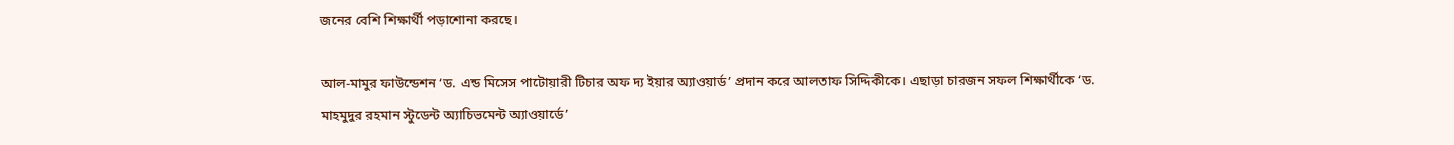জনের বেশি শিক্ষার্থী পড়াশোনা করছে।

আল-মামুর ফাউন্ডেশন ‘ড. এন্ড মিসেস পাটোয়ারী টিচার অফ দ্য ইয়ার অ্যাওয়ার্ড’ প্রদান করে আলতাফ সিদ্দিকীকে। এছাড়া চারজন সফল শিক্ষার্থীকে ‘ড. মাহমুদুর রহমান স্টুডেন্ট অ্যাচিভমেন্ট অ্যাওয়ার্ডে’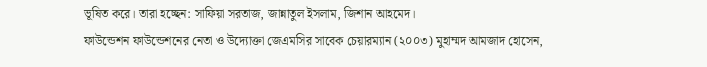ভূষিত করে। তারা হচ্ছেন: সাফিয়া সরতাজ, জান্নাতুল ইসলাম, জিশান আহমেদ।
ফাউন্ডেশন ফাউন্ডেশনের নেতা ও উদ্যোক্তা জেএমসির সাবেক চেয়ারম্যান (২০০৩) মুহাম্মদ আমজাদ হোসেন,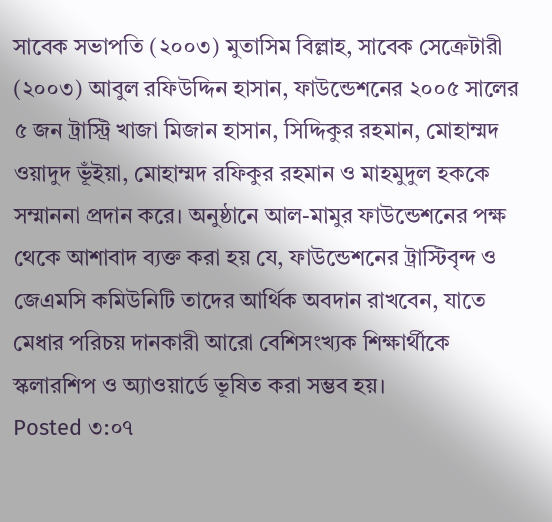সাবেক সভাপতি (২০০৩) মুতাসিম বিল্লাহ, সাবেক সেক্রেটারী (২০০৩) আবুল রফিউদ্দিন হাসান, ফাউন্ডেশনের ২০০৫ সালের ৫ জন ট্রাস্ট্রি খাজা মিজান হাসান, সিদ্দিকুর রহমান, মোহাম্মদ ওয়াদুদ ভূঁইয়া, মোহাম্মদ রফিকুর রহমান ও মাহমুদুল হককে সম্মাননা প্রদান করে। অনুষ্ঠানে আল-মামুর ফাউন্ডেশনের পক্ষ থেকে আশাবাদ ব্যক্ত করা হয় যে, ফাউন্ডেশনের ট্রাস্টিবৃন্দ ও জেএমসি কমিউনিটি তাদের আর্থিক অবদান রাখবেন, যাতে মেধার পরিচয় দানকারী আরো বেশিসংখ্যক শিক্ষার্থীকে স্কলারশিপ ও অ্যাওয়ার্ডে ভূষিত করা সম্ভব হয়।
Posted ৩:০৭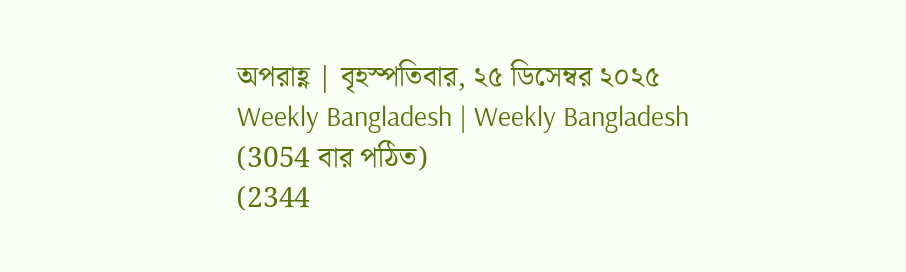অপরাহ্ণ | বৃহস্পতিবার, ২৫ ডিসেম্বর ২০২৫
Weekly Bangladesh | Weekly Bangladesh
(3054 বার পঠিত)
(2344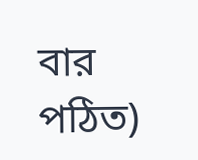বার পঠিত)